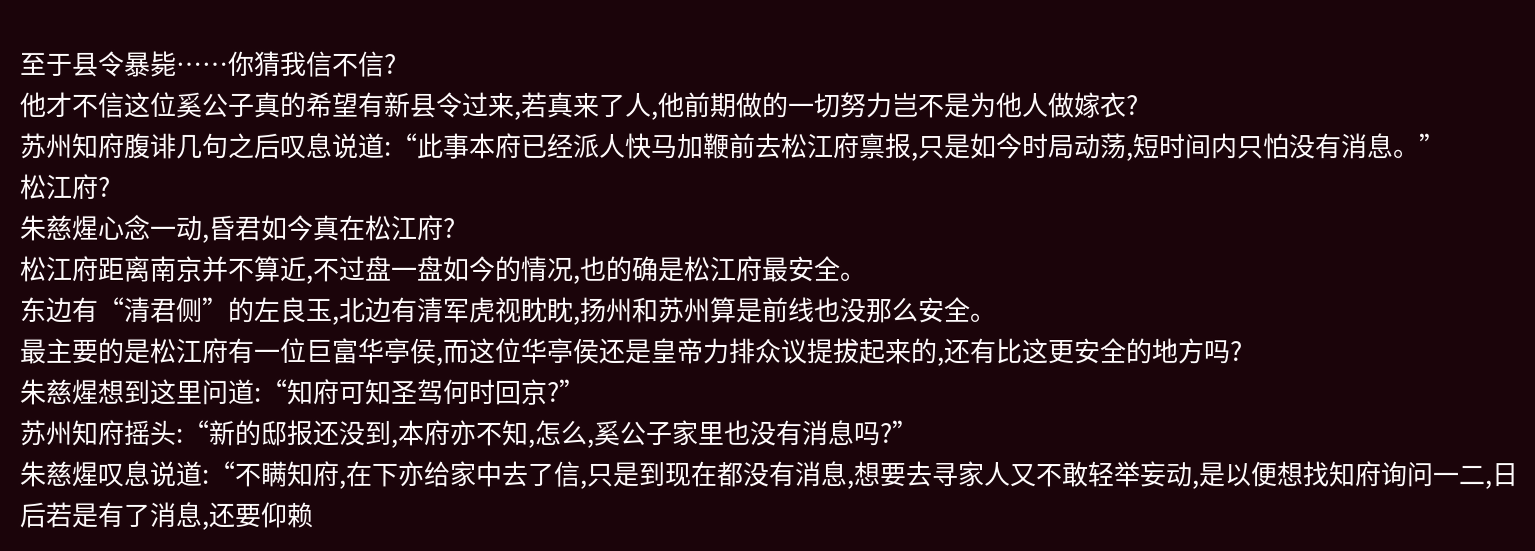至于县令暴毙……你猜我信不信?
他才不信这位奚公子真的希望有新县令过来,若真来了人,他前期做的一切努力岂不是为他人做嫁衣?
苏州知府腹诽几句之后叹息说道:“此事本府已经派人快马加鞭前去松江府禀报,只是如今时局动荡,短时间内只怕没有消息。”
松江府?
朱慈煋心念一动,昏君如今真在松江府?
松江府距离南京并不算近,不过盘一盘如今的情况,也的确是松江府最安全。
东边有“清君侧”的左良玉,北边有清军虎视眈眈,扬州和苏州算是前线也没那么安全。
最主要的是松江府有一位巨富华亭侯,而这位华亭侯还是皇帝力排众议提拔起来的,还有比这更安全的地方吗?
朱慈煋想到这里问道:“知府可知圣驾何时回京?”
苏州知府摇头:“新的邸报还没到,本府亦不知,怎么,奚公子家里也没有消息吗?”
朱慈煋叹息说道:“不瞒知府,在下亦给家中去了信,只是到现在都没有消息,想要去寻家人又不敢轻举妄动,是以便想找知府询问一二,日后若是有了消息,还要仰赖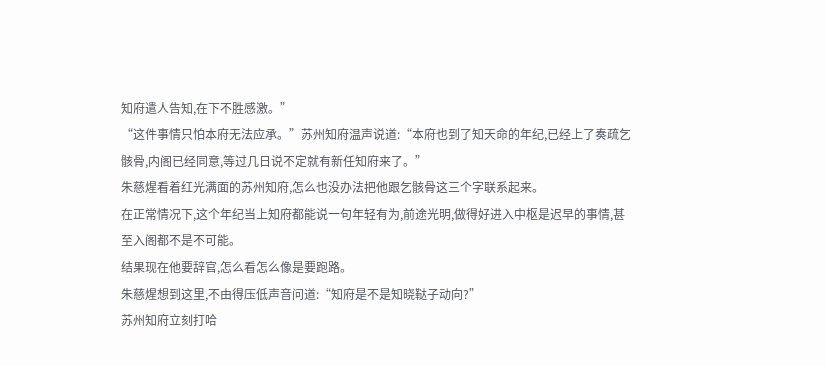知府遣人告知,在下不胜感激。”
“这件事情只怕本府无法应承。”苏州知府温声说道:“本府也到了知天命的年纪,已经上了奏疏乞骸骨,内阁已经同意,等过几日说不定就有新任知府来了。”
朱慈煋看着红光满面的苏州知府,怎么也没办法把他跟乞骸骨这三个字联系起来。
在正常情况下,这个年纪当上知府都能说一句年轻有为,前途光明,做得好进入中枢是迟早的事情,甚至入阁都不是不可能。
结果现在他要辞官,怎么看怎么像是要跑路。
朱慈煋想到这里,不由得压低声音问道:“知府是不是知晓鞑子动向?”
苏州知府立刻打哈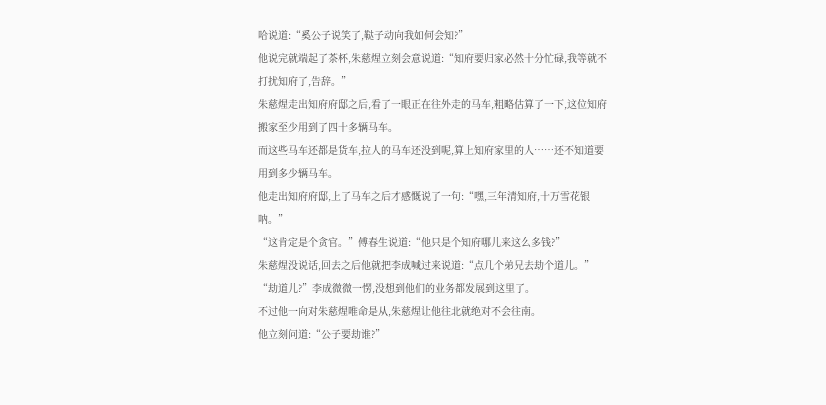哈说道:“奚公子说笑了,鞑子动向我如何会知?”
他说完就端起了茶杯,朱慈煋立刻会意说道:“知府要归家必然十分忙碌,我等就不打扰知府了,告辞。”
朱慈煋走出知府府邸之后,看了一眼正在往外走的马车,粗略估算了一下,这位知府搬家至少用到了四十多辆马车。
而这些马车还都是货车,拉人的马车还没到呢,算上知府家里的人……还不知道要用到多少辆马车。
他走出知府府邸,上了马车之后才感慨说了一句:“嘿,三年清知府,十万雪花银呐。”
“这肯定是个贪官。”傅春生说道:“他只是个知府哪儿来这么多钱?”
朱慈煋没说话,回去之后他就把李成喊过来说道:“点几个弟兄去劫个道儿。”
“劫道儿?”李成微微一愣,没想到他们的业务都发展到这里了。
不过他一向对朱慈煋唯命是从,朱慈煋让他往北就绝对不会往南。
他立刻问道:“公子要劫谁?”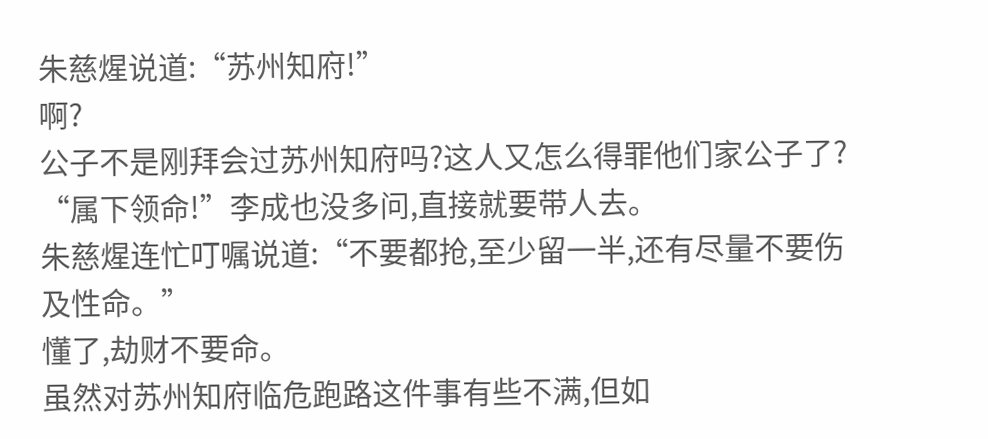朱慈煋说道:“苏州知府!”
啊?
公子不是刚拜会过苏州知府吗?这人又怎么得罪他们家公子了?
“属下领命!”李成也没多问,直接就要带人去。
朱慈煋连忙叮嘱说道:“不要都抢,至少留一半,还有尽量不要伤及性命。”
懂了,劫财不要命。
虽然对苏州知府临危跑路这件事有些不满,但如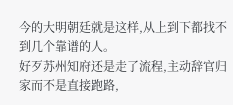今的大明朝廷就是这样,从上到下都找不到几个靠谱的人。
好歹苏州知府还是走了流程,主动辞官归家而不是直接跑路,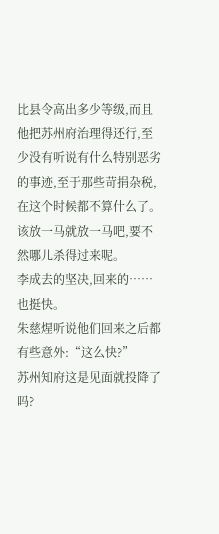比县令高出多少等级,而且他把苏州府治理得还行,至少没有听说有什么特别恶劣的事迹,至于那些苛捐杂税,在这个时候都不算什么了。
该放一马就放一马吧,要不然哪儿杀得过来呢。
李成去的坚决,回来的……也挺快。
朱慈煋听说他们回来之后都有些意外:“这么快?”
苏州知府这是见面就投降了吗?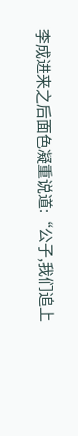李成进来之后面色凝重说道:“公子,我们追上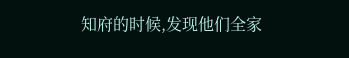知府的时候,发现他们全家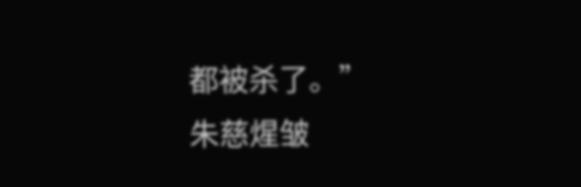都被杀了。”
朱慈煋皱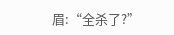眉:“全杀了?”